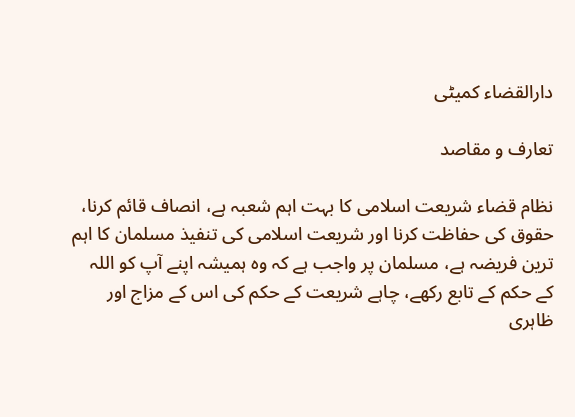دارالقضاء کمیٹی

تعارف و مقاصد

نظام قضاء شریعت اسلامی کا بہت اہم شعبہ ہے، انصاف قائم کرنا، حقوق کی حفاظت کرنا اور شریعت اسلامی کی تنفیذ مسلمان کا اہم ترین فریضہ ہے، مسلمان پر واجب ہے کہ وہ ہمیشہ اپنے آپ کو اللہ کے حکم کے تابع رکھے، چاہے شریعت کے حکم کی اس کے مزاج اور ظاہری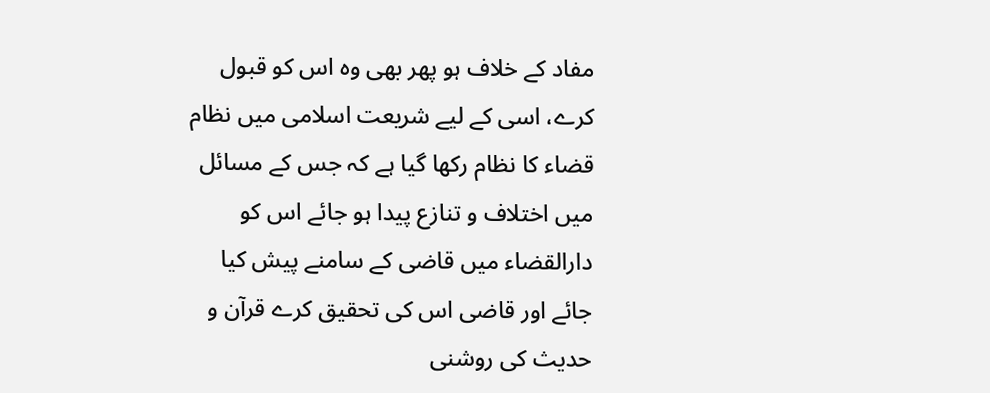مفاد کے خلاف ہو پھر بھی وہ اس کو قبول کرے، اسی کے لیے شریعت اسلامی میں نظام قضاء کا نظام رکھا گیا ہے کہ جس کے مسائل میں اختلاف و تنازع پیدا ہو جائے اس کو دارالقضاء میں قاضی کے سامنے پیش کیا جائے اور قاضی اس کی تحقیق کرے قرآن و حدیث کی روشنی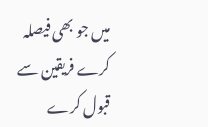میں جو بھی فیصلہ کرے فریقین سے قبول کرے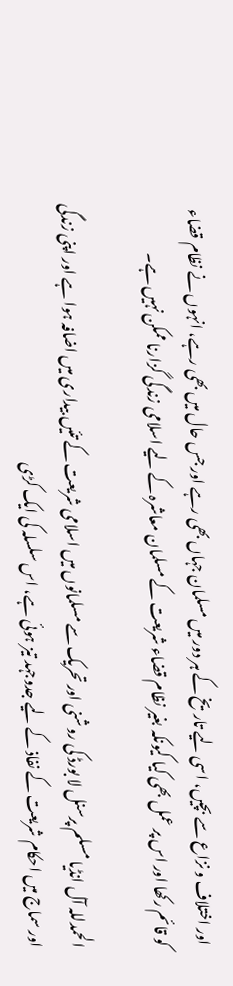اور اختلاف و نزاع سے بچیں، اسی لیے تاریخ کے ہر دور میں مسلمان جہاں بھی رہے اور جس حال میں بھی رہے، انہوں نے نظام قضاء کو قائم رکھا اور اس پر عمل بھی کیا کیونکہ بغیر نظام قضاء شریعت کے مسلمان معاشرہ کے لیے اسلامی زندگی گزارنا ممکن نہیں ہے۔

الحمدللہ آل انڈیا مسلم پرسنل لا بورڈ کی روشنی اور تحریک سے مسلمانوں میں اسلامی شریعت کے تئیں بیداری میں اضافہ ہوا ہے اور اپنی زندگی اور سماج میں احکام شریعت کے نفاذ کے لیے جدوجہد تیز ہوئی ہے، اس سلسلہ کی ایک کڑی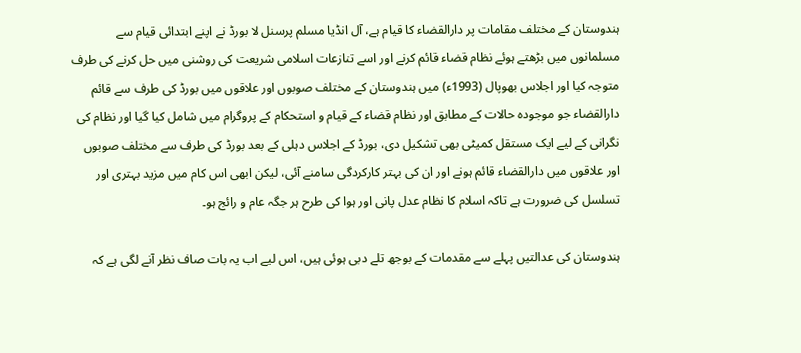ہندوستان کے مختلف مقامات پر دارالقضاء کا قیام ہے، آل انڈیا مسلم پرسنل لا بورڈ نے اپنے ابتدائی قیام سے مسلمانوں میں بڑھتے ہوئے نظام قضاء قائم کرنے اور اسے تنازعات اسلامی شریعت کی روشنی میں حل کرنے کی طرف متوجہ کیا اور اجلاس بھوپال (1993ء) میں ہندوستان کے مختلف صوبوں اور علاقوں میں بورڈ کی طرف سے قائم دارالقضاء جو موجودہ حالات کے مطابق اور نظام قضاء کے قیام و استحکام کے پروگرام میں شامل کیا گیا اور نظام کی نگرانی کے لیے ایک مستقل کمیٹی بھی تشکیل دی، بورڈ کے اجلاس دہلی کے بعد بورڈ کی طرف سے مختلف صوبوں اور علاقوں میں دارالقضاء قائم ہونے اور ان کی بہتر کارکردگی سامنے آئی، لیکن ابھی اس کام میں مزید بہتری اور تسلسل کی ضرورت ہے تاکہ اسلام کا نظام عدل پانی اور ہوا کی طرح ہر جگہ عام و رائج ہو۔

ہندوستان کی عدالتیں پہلے سے مقدمات کے بوجھ تلے دبی ہوئی ہیں، اس لیے اب یہ بات صاف نظر آنے لگی ہے کہ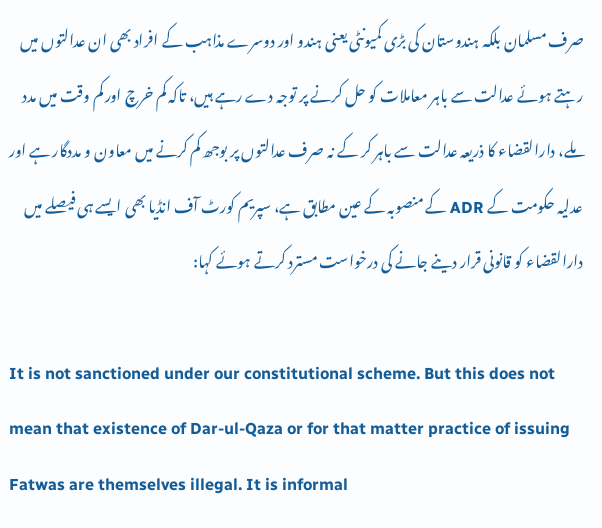صرف مسلمان بلکہ ہندوستان کی بڑی کمیونٹی یعنی ہندو اور دوسرے مذاہب کے افراد بھی ان عدالتوں میں رہتے ہوئے عدالت سے باہر معاملات کو حل کرنے پر توجہ دے رہے ہیں، تاکہ کم خرچ اور کم وقت میں مدد ملے، دارالقضاء کا ذریعہ عدالت سے باہر کر کے نہ صرف عدالتوں پر بوجھ کم کرنے میں معاون و مددگار ہے اور عدلیہ حکومت کے ADR کے منصوبہ کے عین مطابق ہے، سپریم کورٹ آف انڈیا بھی ایسے ہی فیصلے میں دارالقضاء کو قانونی قرار دینے جانے کی درخواست مسترد کرتے ہوئے کہا:

It is not sanctioned under our constitutional scheme. But this does not mean that existence of Dar-ul-Qaza or for that matter practice of issuing Fatwas are themselves illegal. It is informal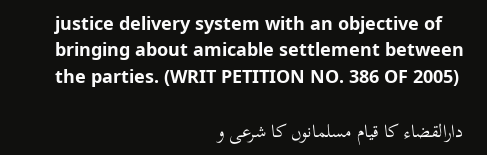justice delivery system with an objective of bringing about amicable settlement between the parties. (WRIT PETITION NO. 386 OF 2005)

دارالقضاء کا قیام مسلمانوں کا شرعی و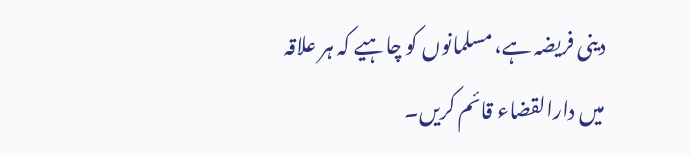دینی فریضہ ہے، مسلمانوں کو چاہیے کہ ہر علاقہ میں دارالقضاء قائم کریں۔